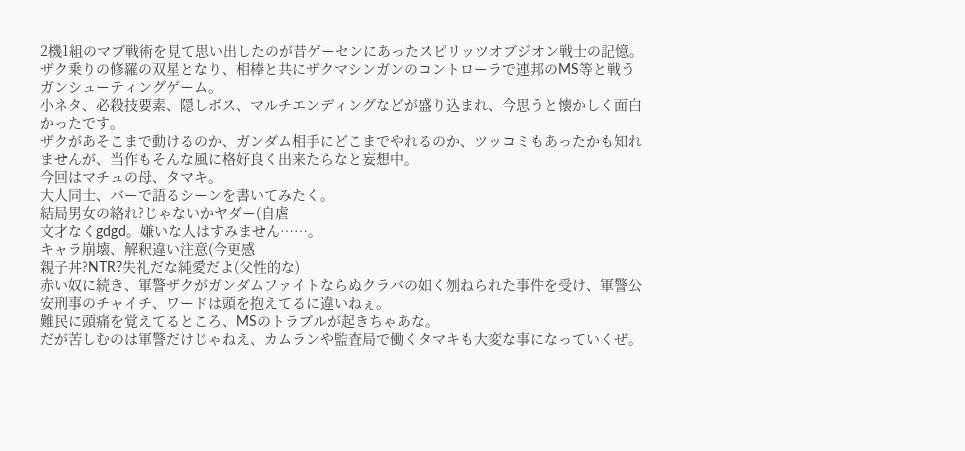2機1組のマブ戦術を見て思い出したのが昔ゲーセンにあったスピリッツオブジオン戦士の記憶。ザク乗りの修羅の双星となり、相棒と共にザクマシンガンのコントローラで連邦のMS等と戦うガンシューティングゲーム。
小ネタ、必殺技要素、隠しボス、マルチエンディングなどが盛り込まれ、今思うと懐かしく面白かったです。
ザクがあそこまで動けるのか、ガンダム相手にどこまでやれるのか、ツッコミもあったかも知れませんが、当作もそんな風に格好良く出来たらなと妄想中。
今回はマチュの母、タマキ。
大人同士、バーで語るシーンを書いてみたく。
結局男女の絡れ?じゃないかヤダー(自虐
文才なくgdgd。嫌いな人はすみません……。
キャラ崩壊、解釈違い注意(今更感
親子丼?NTR?失礼だな純愛だよ(父性的な)
赤い奴に続き、軍警ザクがガンダムファイトならぬクラバの如く刎ねられた事件を受け、軍警公安刑事のチャイチ、ワードは頭を抱えてるに違いねぇ。
難民に頭痛を覚えてるところ、MSのトラブルが起きちゃあな。
だが苦しむのは軍警だけじゃねえ、カムランや監査局で働くタマキも大変な事になっていくぜ。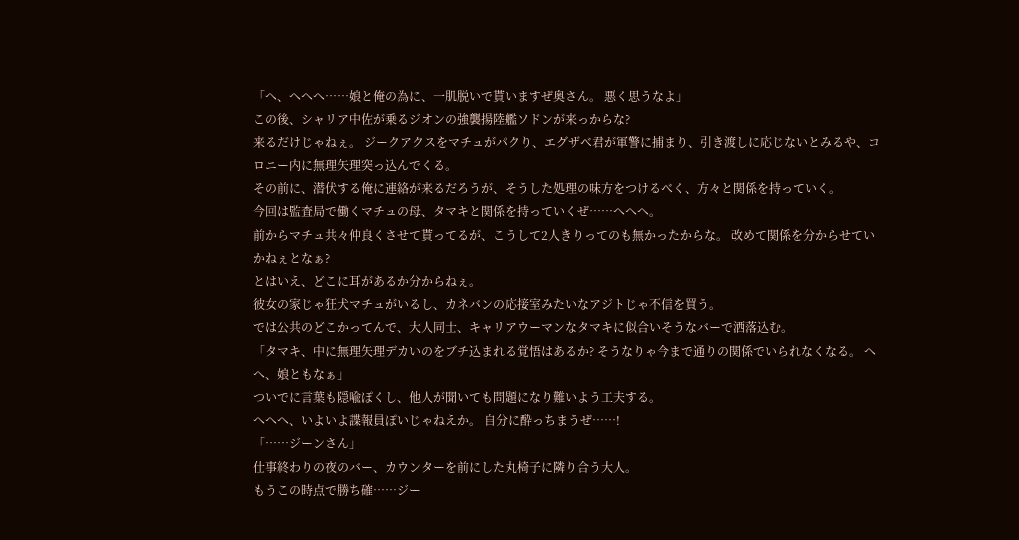「へ、へへへ……娘と俺の為に、一肌脱いで貰いますぜ奥さん。 悪く思うなよ」
この後、シャリア中佐が乗るジオンの強襲揚陸艦ソドンが来っからな?
来るだけじゃねぇ。 ジークアクスをマチュがパクり、エグザベ君が軍警に捕まり、引き渡しに応じないとみるや、コロニー内に無理矢理突っ込んでくる。
その前に、潜伏する俺に連絡が来るだろうが、そうした処理の味方をつけるべく、方々と関係を持っていく。
今回は監査局で働くマチュの母、タマキと関係を持っていくぜ……へへへ。
前からマチュ共々仲良くさせて貰ってるが、こうして2人きりってのも無かったからな。 改めて関係を分からせていかねぇとなぁ?
とはいえ、どこに耳があるか分からねぇ。
彼女の家じゃ狂犬マチュがいるし、カネバンの応接室みたいなアジトじゃ不信を買う。
では公共のどこかってんで、大人同士、キャリアウーマンなタマキに似合いそうなバーで洒落込む。
「タマキ、中に無理矢理デカいのをブチ込まれる覚悟はあるか? そうなりゃ今まで通りの関係でいられなくなる。 へへ、娘ともなぁ」
ついでに言葉も隠喩ぽくし、他人が聞いても問題になり難いよう工夫する。
へへへ、いよいよ諜報員ぽいじゃねえか。 自分に酔っちまうぜ……!
「……ジーンさん」
仕事終わりの夜のバー、カウンターを前にした丸椅子に隣り合う大人。
もうこの時点で勝ち確……ジー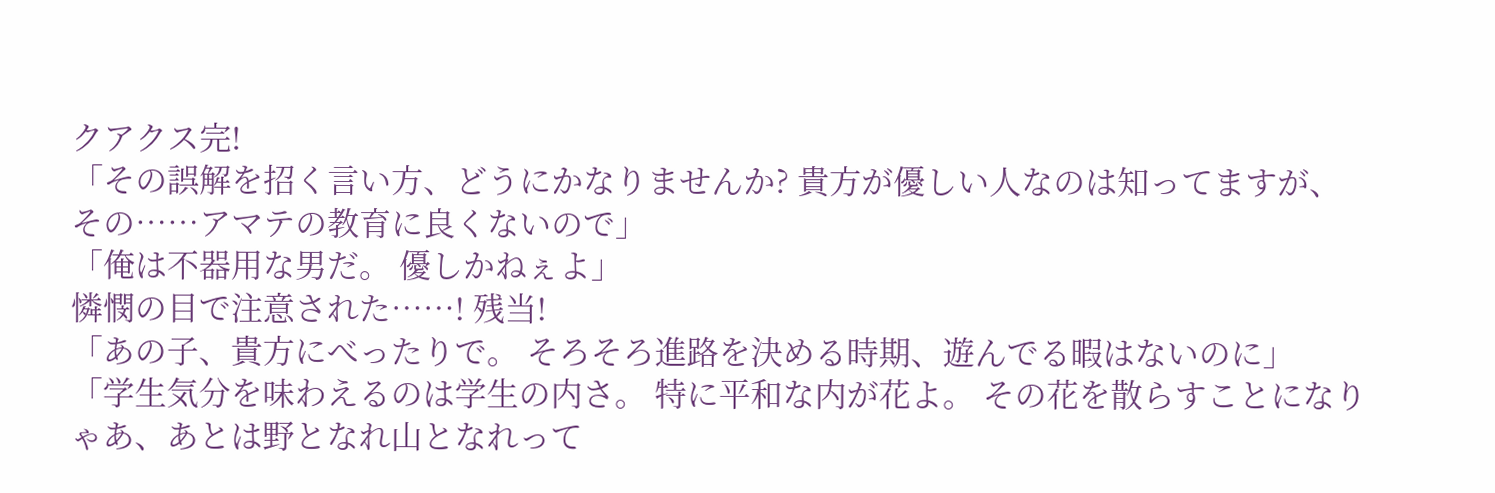クアクス完!
「その誤解を招く言い方、どうにかなりませんか? 貴方が優しい人なのは知ってますが、その……アマテの教育に良くないので」
「俺は不器用な男だ。 優しかねぇよ」
憐憫の目で注意された……! 残当!
「あの子、貴方にべったりで。 そろそろ進路を決める時期、遊んでる暇はないのに」
「学生気分を味わえるのは学生の内さ。 特に平和な内が花よ。 その花を散らすことになりゃあ、あとは野となれ山となれって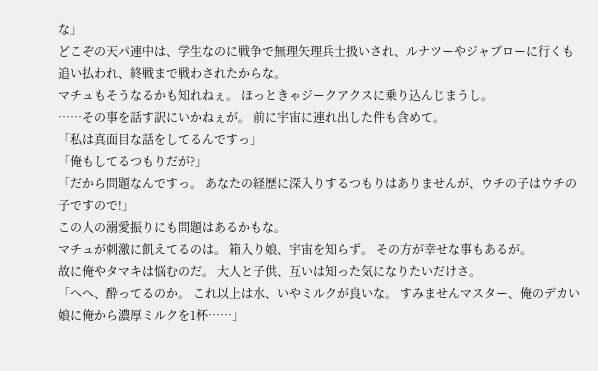な」
どこぞの天パ連中は、学生なのに戦争で無理矢理兵士扱いされ、ルナツーやジャブローに行くも追い払われ、終戦まで戦わされたからな。
マチュもそうなるかも知れねぇ。 ほっときゃジークアクスに乗り込んじまうし。
……その事を話す訳にいかねぇが。 前に宇宙に連れ出した件も含めて。
「私は真面目な話をしてるんですっ」
「俺もしてるつもりだが?」
「だから問題なんですっ。 あなたの経歴に深入りするつもりはありませんが、ウチの子はウチの子ですので!」
この人の溺愛振りにも問題はあるかもな。
マチュが刺激に飢えてるのは。 箱入り娘、宇宙を知らず。 その方が幸せな事もあるが。
故に俺やタマキは悩むのだ。 大人と子供、互いは知った気になりたいだけさ。
「へへ、酔ってるのか。 これ以上は水、いやミルクが良いな。 すみませんマスター、俺のデカい娘に俺から濃厚ミルクを1杯……」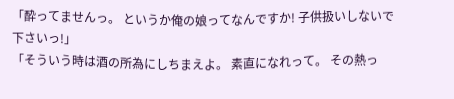「酔ってませんっ。 というか俺の娘ってなんですか! 子供扱いしないで下さいっ!」
「そういう時は酒の所為にしちまえよ。 素直になれって。 その熱っ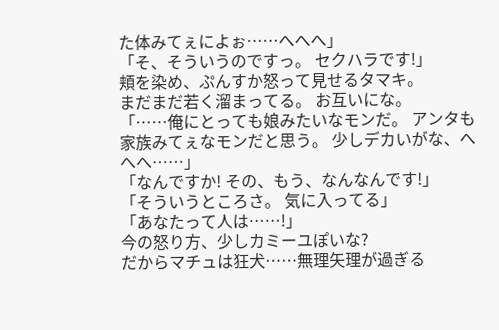た体みてぇによぉ……へへへ」
「そ、そういうのですっ。 セクハラです!」
頬を染め、ぷんすか怒って見せるタマキ。
まだまだ若く溜まってる。 お互いにな。
「……俺にとっても娘みたいなモンだ。 アンタも家族みてぇなモンだと思う。 少しデカいがな、へへへ……」
「なんですか! その、もう、なんなんです!」
「そういうところさ。 気に入ってる」
「あなたって人は……!」
今の怒り方、少しカミーユぽいな?
だからマチュは狂犬……無理矢理が過ぎる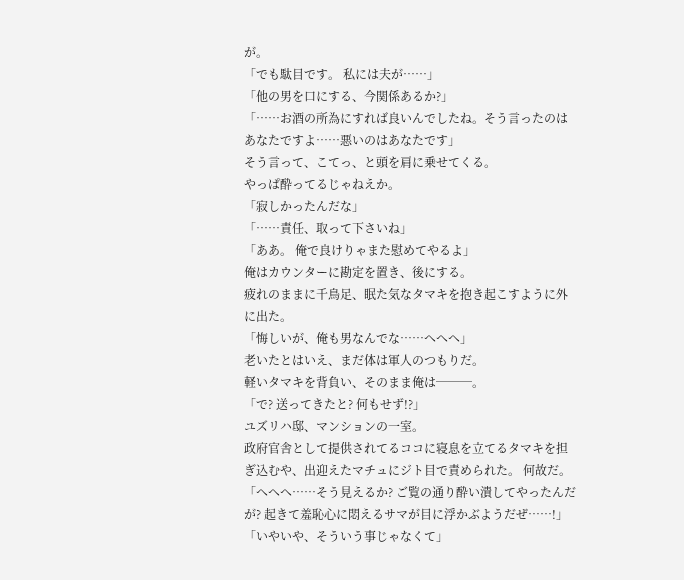が。
「でも駄目です。 私には夫が……」
「他の男を口にする、今関係あるか?」
「……お酒の所為にすれば良いんでしたね。そう言ったのはあなたですよ……悪いのはあなたです」
そう言って、こてっ、と頭を肩に乗せてくる。
やっぱ酔ってるじゃねえか。
「寂しかったんだな」
「……責任、取って下さいね」
「ああ。 俺で良けりゃまた慰めてやるよ」
俺はカウンターに勘定を置き、後にする。
疲れのままに千鳥足、眠た気なタマキを抱き起こすように外に出た。
「悔しいが、俺も男なんでな……へへへ」
老いたとはいえ、まだ体は軍人のつもりだ。
軽いタマキを背負い、そのまま俺は───。
「で? 送ってきたと? 何もせず!?」
ユズリハ邸、マンションの一室。
政府官舎として提供されてるココに寝息を立てるタマキを担ぎ込むや、出迎えたマチュにジト目で責められた。 何故だ。
「へへへ……そう見えるか? ご覧の通り酔い潰してやったんだが? 起きて羞恥心に悶えるサマが目に浮かぶようだぜ……!」
「いやいや、そういう事じゃなくて」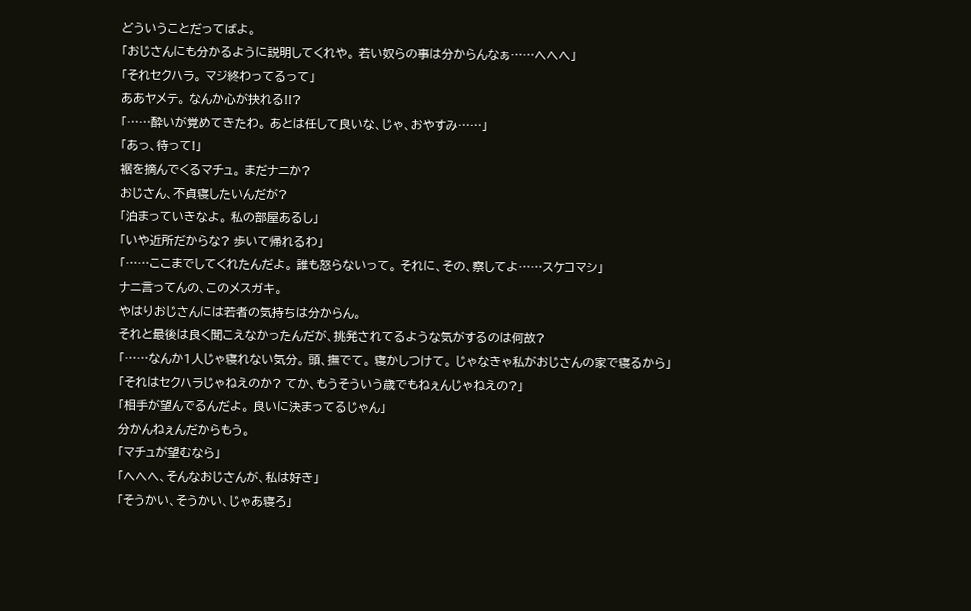どういうことだってばよ。
「おじさんにも分かるように説明してくれや。 若い奴らの事は分からんなぁ……へへへ」
「それセクハラ。 マジ終わってるって」
ああヤメテ。 なんか心が抉れる!!?
「……酔いが覚めてきたわ。 あとは任して良いな、じゃ、おやすみ……」
「あっ、待って!」
裾を摘んでくるマチュ。 まだナニか?
おじさん、不貞寝したいんだが?
「泊まっていきなよ。 私の部屋あるし」
「いや近所だからな? 歩いて帰れるわ」
「……ここまでしてくれたんだよ。 誰も怒らないって。 それに、その、察してよ……スケコマシ」
ナニ言ってんの、このメスガキ。
やはりおじさんには若者の気持ちは分からん。
それと最後は良く聞こえなかったんだが、挑発されてるような気がするのは何故?
「……なんか1人じゃ寝れない気分。 頭、撫でて。 寝かしつけて。 じゃなきゃ私がおじさんの家で寝るから」
「それはセクハラじゃねえのか? てか、もうそういう歳でもねぇんじゃねえの?」
「相手が望んでるんだよ。 良いに決まってるじゃん」
分かんねぇんだからもう。
「マチュが望むなら」
「へへへ、そんなおじさんが、私は好き」
「そうかい、そうかい、じゃあ寝ろ」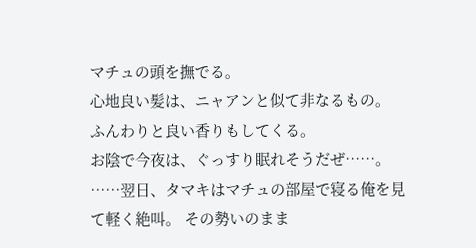マチュの頭を撫でる。
心地良い髪は、ニャアンと似て非なるもの。
ふんわりと良い香りもしてくる。
お陰で今夜は、ぐっすり眠れそうだぜ……。
……翌日、タマキはマチュの部屋で寝る俺を見て軽く絶叫。 その勢いのまま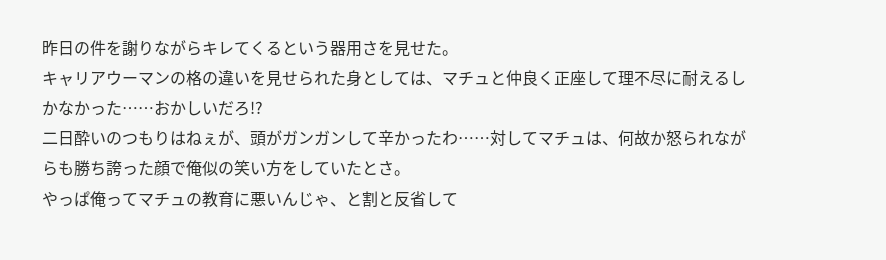昨日の件を謝りながらキレてくるという器用さを見せた。
キャリアウーマンの格の違いを見せられた身としては、マチュと仲良く正座して理不尽に耐えるしかなかった……おかしいだろ!?
二日酔いのつもりはねぇが、頭がガンガンして辛かったわ……対してマチュは、何故か怒られながらも勝ち誇った顔で俺似の笑い方をしていたとさ。
やっぱ俺ってマチュの教育に悪いんじゃ、と割と反省して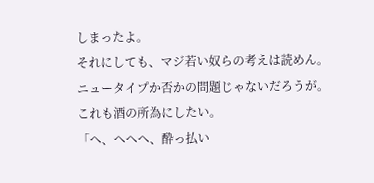しまったよ。
それにしても、マジ若い奴らの考えは読めん。
ニュータイプか否かの問題じゃないだろうが。
これも酒の所為にしたい。
「へ、へへへ、酔っ払い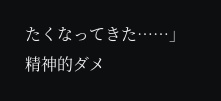たくなってきた……」
精神的ダメ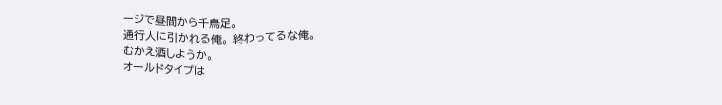ージで昼間から千鳥足。
通行人に引かれる俺。 終わってるな俺。
むかえ酒しようか。
オールドタイプは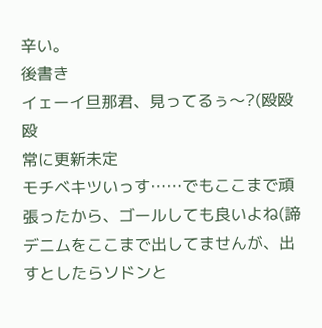辛い。
後書き
イェーイ旦那君、見ってるぅ〜?(殴殴殴
常に更新未定
モチベキツいっす……でもここまで頑張ったから、ゴールしても良いよね(諦
デニムをここまで出してませんが、出すとしたらソドンと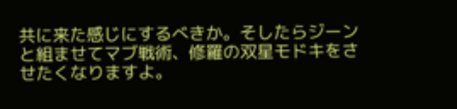共に来た感じにするべきか。そしたらジーンと組ませてマブ戦術、修羅の双星モドキをさせたくなりますよ。